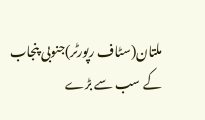ملتان(سٹاف رپورٹر)جنوبی پنجاب کے سب سے بڑے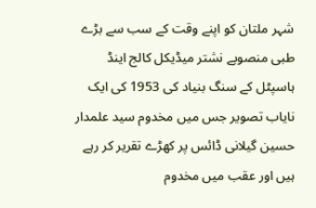شہر ملتان کو اپنے وقت کے سب سے بڑے طبی منصوبے نشتر میڈیکل کالج اینڈ ہاسپٹل کے سنگ بنیاد کی 1953 کی ایک نایاب تصویر جس میں مخدوم سید علمدار حسین گیلانی ڈائس پر کھڑے تقریر کر رہے ہیں اور عقب میں مخدوم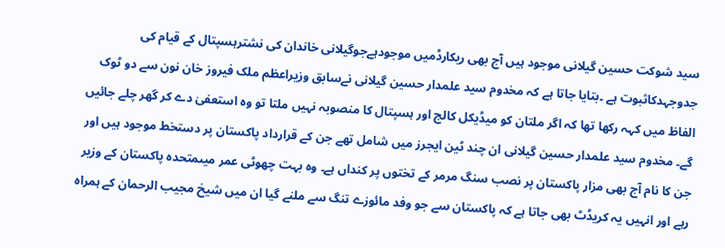سید شوکت حسین گیلانی موجود ہیں آج بھی ریکارڈمیں موجودہےجوگیلانی خاندان کی نشترہسپتال کے قیام کی جدوجہدکاثبوت ہے ۔بتایا جاتا ہے کہ مخدوم سید علمدار حسین گیلانی نےسابق وزیراعظم ملک فیروز خان نون سے دو ٹوک الفاظ میں کہہ رکھا تھا کہ اگر ملتان کو میڈیکل کالج اور ہسپتال کا منصوبہ نہیں ملتا تو وہ استعفیٰ دے کر گھر چلے جائیں گے۔ مخدوم سید علمدار حسین گیلانی ان چند ٹین ایجرز میں شامل تھے جن کے قرارداد پاکستان پر دستخط موجود ہیں اور جن کا نام آج بھی مزار پاکستان پر نصب سنگ مرمر کے تختوں پر کنداں ہے۔ وہ بہت چھوٹی عمر میںمتحدہ پاکستان کے وزیر رہے اور انہیں یہ کریڈٹ بھی جاتا ہے کہ پاکستان سے جو وفد مائوزے تنگ سے ملنے گیا ان میں شیخ مجیب الرحمان کے ہمراہ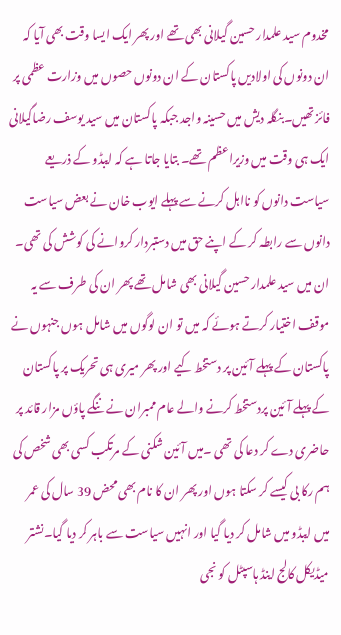مخدوم سید علمدار حسین گیلانی بھی تھے اور پھر ایک ایسا وقت بھی آیا کہ ان دونوں کی اولادیں پاکستان کے ان دونوں حصوں میں وزارت عظمی پر فائز تھیں۔بنگلہ دیش میں حسینہ واجد جبکہ پاکستان میں سید یوسف رضاگیلانی ایک ہی وقت میں وزیراعظم تھے۔ بتایا جاتا ہے کہ ایبڈو کے ذریعے سیاست دانوں کو نااہل کرنے سے پہلے ایوب خان نے بعض سیاست دانوں سے رابطہ کر کے اپنے حق میں دستبردار کروانے کی کوشش کی تھی۔ ان میں سید علمدار حسین گیلانی بھی شامل تھے پھر ان کی طرف سے یہ موقف اختیار کرتے ہوئے کہ میں تو ان لوگوں میں شامل ہوں جنہوں نے پاکستان کے پہلے آئین پر دستخط کیے اور پھر میری ہی تحریک پر پاکستان کے پہلے آئین پردستخط کرنے والے عام ممبران نے ننگے پاؤں مزار قائد پر حاضری دے کر دعا کی تھی ۔میں آئین شکنی کے مرتکب کسی بھی شخص کی ہم رکا بی کیسے کر سکتا ہوں اور پھر ان کا نام بھی محض 39 سال کی عمر میں ایبڈو میں شامل کر دیا گیا اور انہیں سیاست سے باہر کر دیا گیا۔نشتر میڈیکل کالج اینڈ ہاسپٹل کو نجی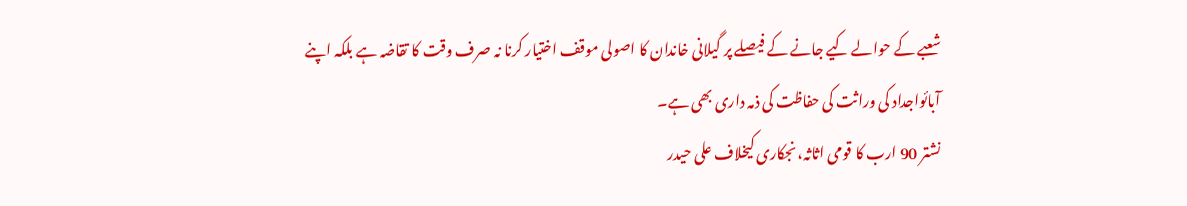شعبے کے حوالے کیے جانے کے فیصلے پر گیلانی خاندان کا اصولی موقف اختیار کرنا نہ صرف وقت کا تقاضہ ہے بلکہ اپنے آبائواجداد کی وراثت کی حفاظت کی ذمہ داری بھی ہے۔
نشتر 90 ارب کا قومی اثاثہ، نجکاری کیخلاف علی حیدر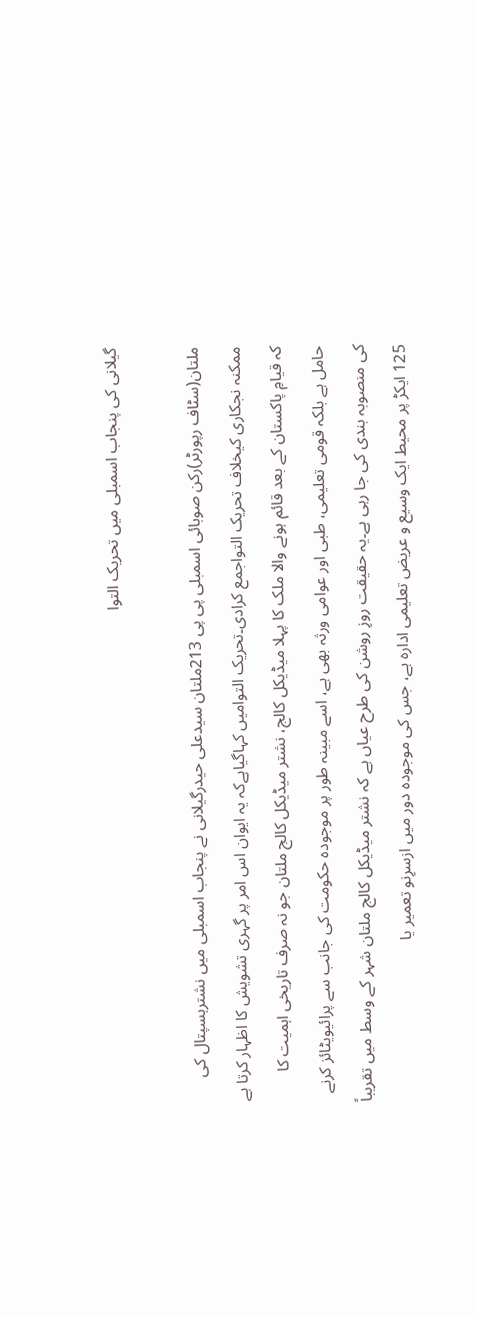گیلانی کی پنجاب اسمبلی میں تحریک التوا

ملتان(سٹاف رپورٹر)رکن صوبائی اسمبلی پی پی 213ملتان سیدعلی حیدرگیلانی نے پنجاب اسمبلی میں نشترہسپتال کی ممکنہ نجکاری کیخلاف تحریک التواجمع کرادی۔تحریک التوامیں کہاگیاہےکہ یہ ایوان اس امر پر گہری تشویش کا اظہار کرتا ہے کہ قیامِ پاکستان کے بعد قائم ہونے والا ملک کا پہلا میڈیکل کالج، نشتر میڈیکل کالج ملتان جو نہ صرف تاریخی اہمیت کا حامل ہے بلکہ قومی تعلیمی، طبی اور عوامی ورثہ بھی ہے، اسے مبینہ طور پر موجودہ حکومت کی جانب سے پرائیویٹائز کرنے کی منصوبہ بندی کی جا رہی ہے۔یہ حقیقت روزِ روشن کی طرح عیاں ہے کہ نشتر میڈیکل کالج ملتان شہر کے وسط میں تقریباً 125 ایکڑ پر محیط ایک وسیع و عریض تعلیمی ادارہ ہے، جس کی موجودہ دور میں ازسرِنو تعمیر یا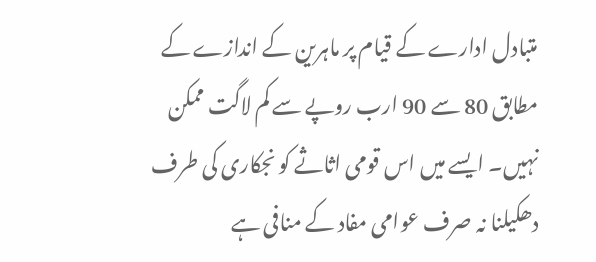متبادل ادارے کے قیام پر ماہرین کے اندازے کے مطابق 80 سے 90 ارب روپے سے کم لاگت ممکن نہیں۔ ایسے میں اس قومی اثاثے کو نجکاری کی طرف دھکیلنا نہ صرف عوامی مفاد کے منافی ہے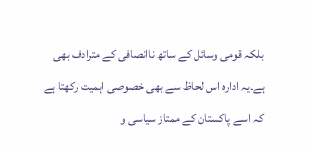بلکہ قومی وسائل کے ساتھ ناانصافی کے مترادف بھی ہے۔یہ ادارہ اس لحاظ سے بھی خصوصی اہمیت رکھتا ہے کہ اسے پاکستان کے ممتاز سیاسی و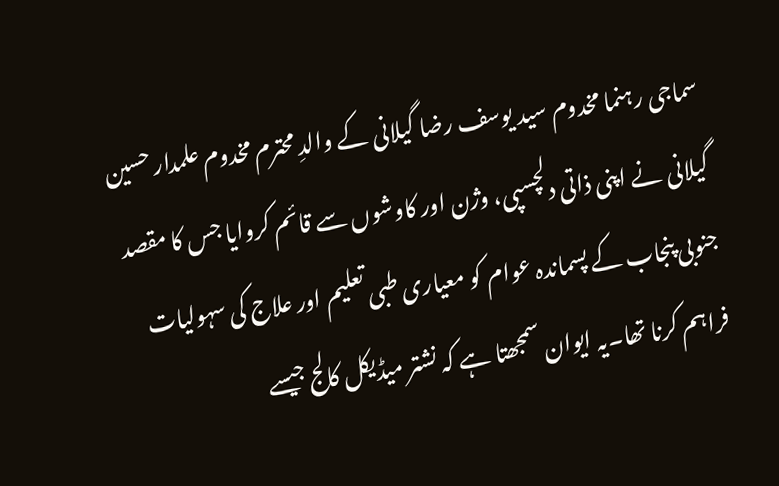سماجی رہنما مخدوم سید یوسف رضا گیلانی کے والدِ محترم مخدوم علمدار حسین گیلانی نے اپنی ذاتی دلچسپی، وژن اور کاوشوں سے قائم کروایا جس کا مقصد جنوبی پنجاب کے پسماندہ عوام کو معیاری طبی تعلیم اور علاج کی سہولیات فراہم کرنا تھا۔یہ ایوان سمجھتا ہے کہ نشتر میڈیکل کالج جیسے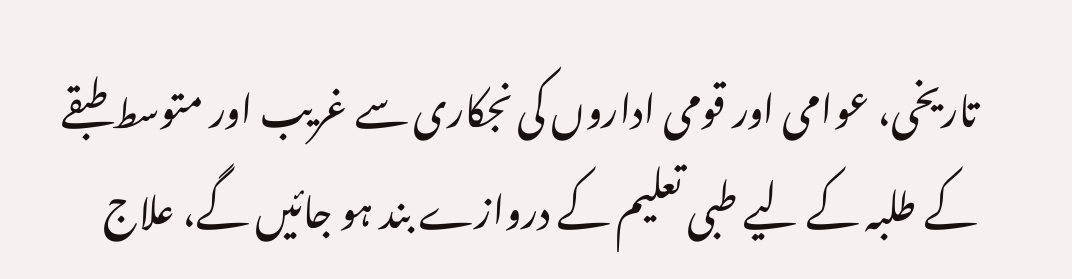تاریخی، عوامی اور قومی اداروں کی نجکاری سے غریب اور متوسط طبقے کے طلبہ کے لیے طبی تعلیم کے دروازے بند ہو جائیں گے، علاج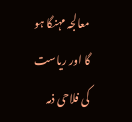معالجہ مہنگا ہو گا اور ریاست کی فلاحی ذمہ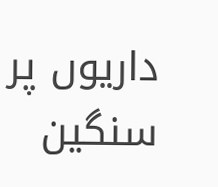داریوں پر سنگین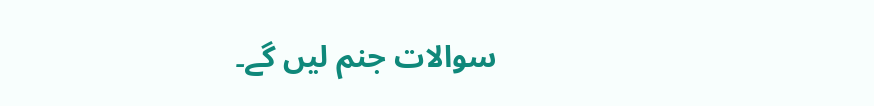سوالات جنم لیں گے۔